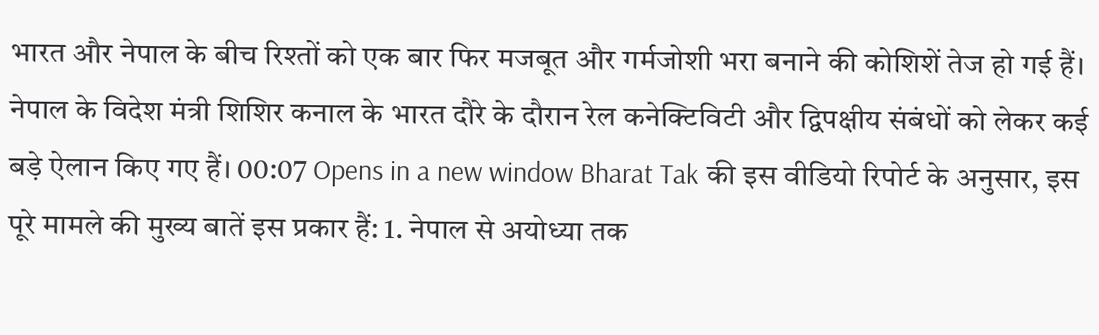भारत और नेपाल के बीच रिश्तों को एक बार फिर मजबूत और गर्मजोशी भरा बनाने की कोशिशें तेज हो गई हैं। नेपाल के विदेश मंत्री शिशिर कनाल के भारत दौरे के दौरान रेल कनेक्टिविटी और द्विपक्षीय संबंधों को लेकर कई बड़े ऐलान किए गए हैं। 00:07 Opens in a new window Bharat Tak की इस वीडियो रिपोर्ट के अनुसार, इस पूरे मामले की मुख्य बातें इस प्रकार हैं: 1. नेपाल से अयोध्या तक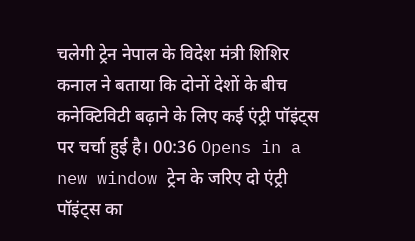चलेगी ट्रेन नेपाल के विदेश मंत्री शिशिर कनाल ने बताया कि दोनों देशों के बीच कनेक्टिविटी बढ़ाने के लिए कई एंट्री पॉइंट्स पर चर्चा हुई है। 00:36 Opens in a new window ट्रेन के जरिए दो एंट्री पॉइंट्स का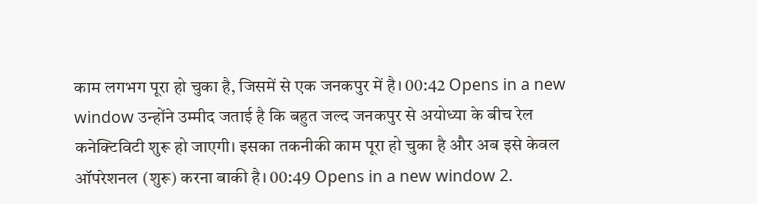काम लगभग पूरा हो चुका है, जिसमें से एक जनकपुर में है। 00:42 Opens in a new window उन्होंने उम्मीद जताई है कि बहुत जल्द जनकपुर से अयोध्या के बीच रेल कनेक्टिविटी शुरू हो जाएगी। इसका तकनीकी काम पूरा हो चुका है और अब इसे केवल ऑपरेशनल (शुरू) करना बाकी है। 00:49 Opens in a new window 2.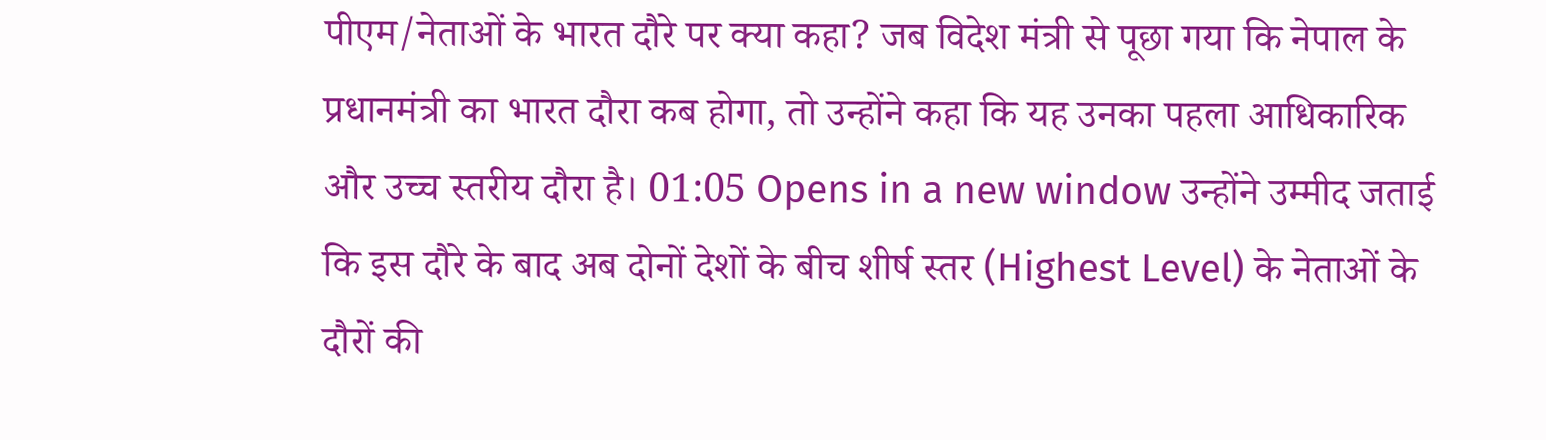पीएम/नेताओं के भारत दौरे पर क्या कहा? जब विदेश मंत्री से पूछा गया कि नेपाल के प्रधानमंत्री का भारत दौरा कब होगा, तो उन्होंने कहा कि यह उनका पहला आधिकारिक और उच्च स्तरीय दौरा है। 01:05 Opens in a new window उन्होंने उम्मीद जताई कि इस दौरे के बाद अब दोनों देशों के बीच शीर्ष स्तर (Highest Level) के नेताओं के दौरों की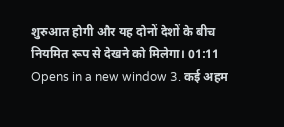शुरुआत होगी और यह दोनों देशों के बीच नियमित रूप से देखने को मिलेगा। 01:11 Opens in a new window 3. कई अहम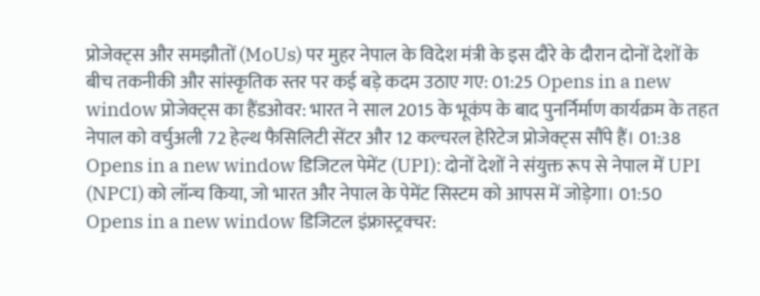प्रोजेक्ट्स और समझौतों (MoUs) पर मुहर नेपाल के विदेश मंत्री के इस दौरे के दौरान दोनों देशों के बीच तकनीकी और सांस्कृतिक स्तर पर कई बड़े कदम उठाए गए: 01:25 Opens in a new window प्रोजेक्ट्स का हैंडओवर: भारत ने साल 2015 के भूकंप के बाद पुनर्निर्माण कार्यक्रम के तहत नेपाल को वर्चुअली 72 हेल्थ फैसिलिटी सेंटर और 12 कल्चरल हेरिटेज प्रोजेक्ट्स सौंपे हैं। 01:38 Opens in a new window डिजिटल पेमेंट (UPI): दोनों देशों ने संयुक्त रूप से नेपाल में UPI (NPCI) को लॉन्च किया, जो भारत और नेपाल के पेमेंट सिस्टम को आपस में जोड़ेगा। 01:50 Opens in a new window डिजिटल इंफ्रास्ट्रक्चर: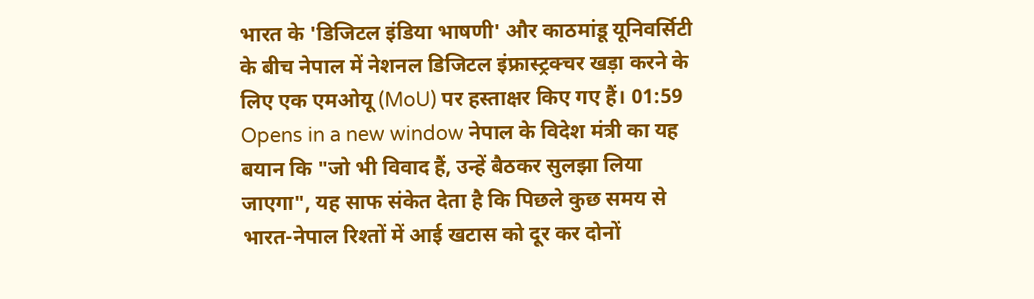भारत के 'डिजिटल इंडिया भाषणी' और काठमांडू यूनिवर्सिटी के बीच नेपाल में नेशनल डिजिटल इंफ्रास्ट्रक्चर खड़ा करने के लिए एक एमओयू (MoU) पर हस्ताक्षर किए गए हैं। 01:59 Opens in a new window नेपाल के विदेश मंत्री का यह बयान कि "जो भी विवाद हैं, उन्हें बैठकर सुलझा लिया जाएगा", यह साफ संकेत देता है कि पिछले कुछ समय से भारत-नेपाल रिश्तों में आई खटास को दूर कर दोनों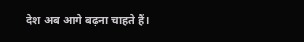देश अब आगे बढ़ना चाहते हैं।